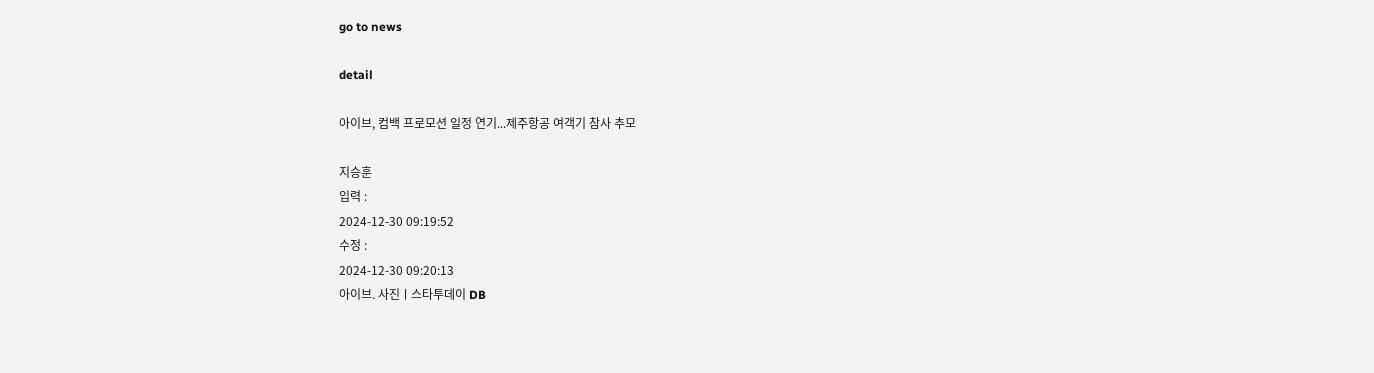go to news

detail

아이브, 컴백 프로모션 일정 연기...제주항공 여객기 참사 추모

지승훈
입력 :
2024-12-30 09:19:52
수정 :
2024-12-30 09:20:13
아이브. 사진ㅣ스타투데이 DB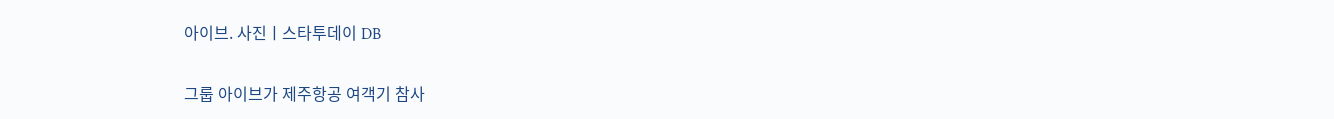아이브. 사진ㅣ스타투데이 DB

그룹 아이브가 제주항공 여객기 참사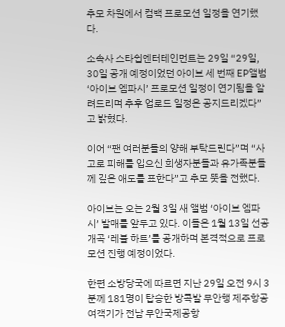추모 차원에서 컴백 프로모션 일정을 연기했다.

소속사 스타쉽엔터테인먼트는 29일 “29일, 30일 공개 예정이었던 아이브 세 번째 EP앨범 ‘아이브 엠파시’ 프로모션 일정이 연기됨을 알려드리며 추후 업로드 일정은 공지드리겠다”고 밝혔다.

이어 “팬 여러분들의 양해 부탁드린다”며 “사고로 피해를 입으신 희생자분들과 유가족분들께 깊은 애도를 표한다”고 추모 뜻을 전했다.

아이브는 오는 2월 3일 새 앨범 ‘아이브 엠파시’ 발매를 앞두고 있다. 이들은 1월 13일 선공개곡 ‘레블 하트’를 공개하며 본격적으로 프로모션 진행 예정이었다.

한편 소방당국에 따르면 지난 29일 오전 9시 3분께 181명이 탑승한 방콕발 무안행 제주항공 여객기가 전남 무안국제공항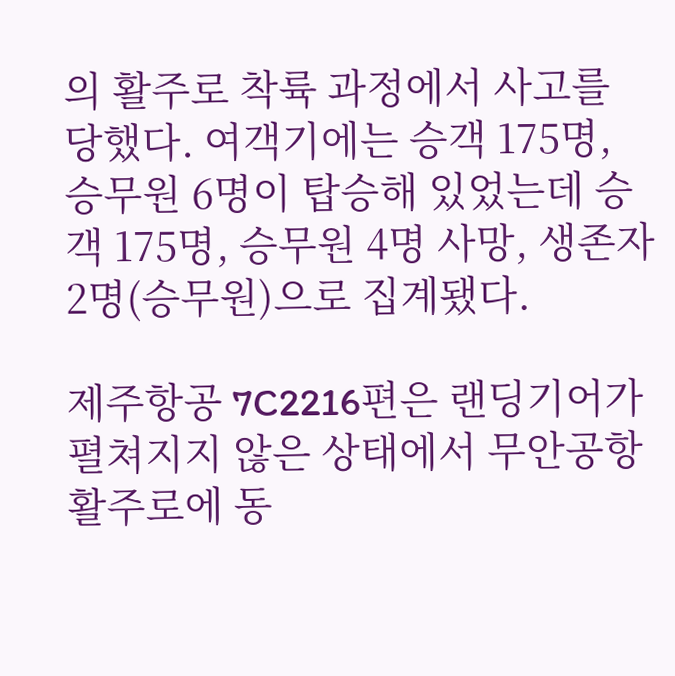의 활주로 착륙 과정에서 사고를 당했다. 여객기에는 승객 175명, 승무원 6명이 탑승해 있었는데 승객 175명, 승무원 4명 사망, 생존자 2명(승무원)으로 집계됐다.

제주항공 7C2216편은 랜딩기어가 펼쳐지지 않은 상태에서 무안공항 활주로에 동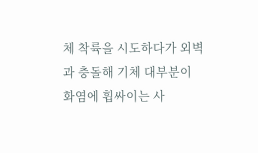체 착륙을 시도하다가 외벽과 충돌해 기체 대부분이 화염에 휩싸이는 사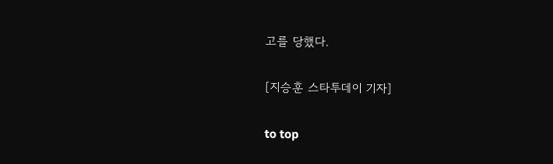고를 당했다.

[지승훈 스타투데이 기자]

to top